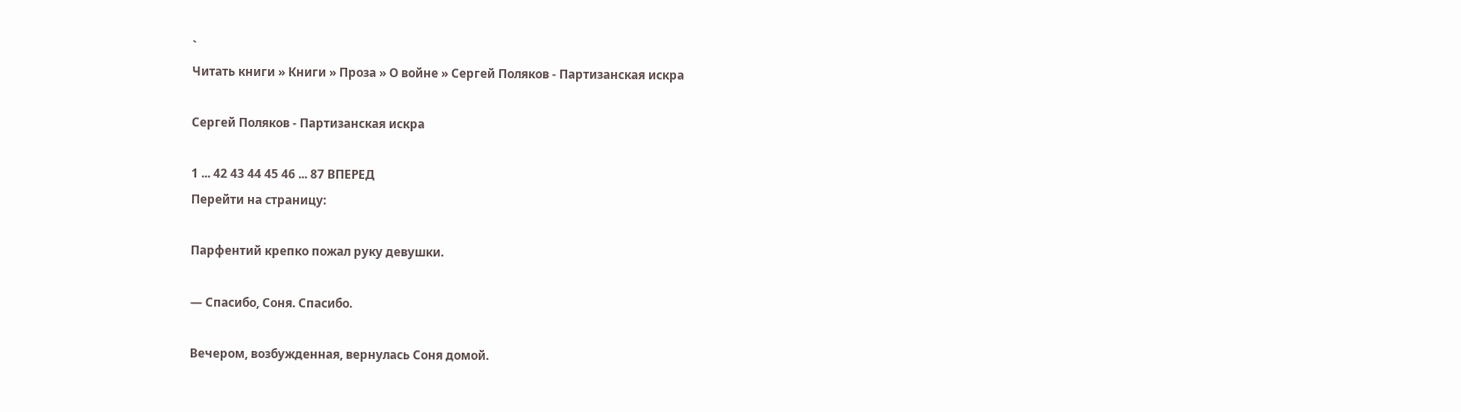`
Читать книги » Книги » Проза » О войне » Сергей Поляков - Партизанская искра

Сергей Поляков - Партизанская искра

1 ... 42 43 44 45 46 ... 87 ВПЕРЕД
Перейти на страницу:

Парфентий крепко пожал руку девушки.

— Спасибо, Соня. Спасибо.

Вечером, возбужденная, вернулась Соня домой.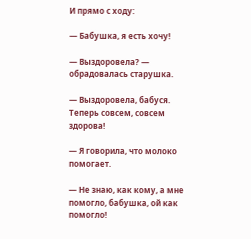И прямо с ходу:

— Бабушка, я есть хочу!

— Выздоровела? — обрадовалась старушка.

— Выздоровела, бабуся. Теперь совсем, совсем здорова!

— Я говорила, что молоко помогает.

— Не знаю, как кому, а мне помогло, бабушка, ой как помогло!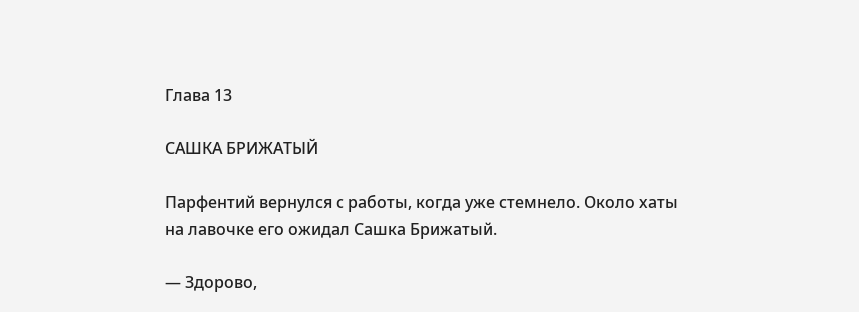Глава 13

САШКА БРИЖАТЫЙ

Парфентий вернулся с работы, когда уже стемнело. Около хаты на лавочке его ожидал Сашка Брижатый.

— Здорово,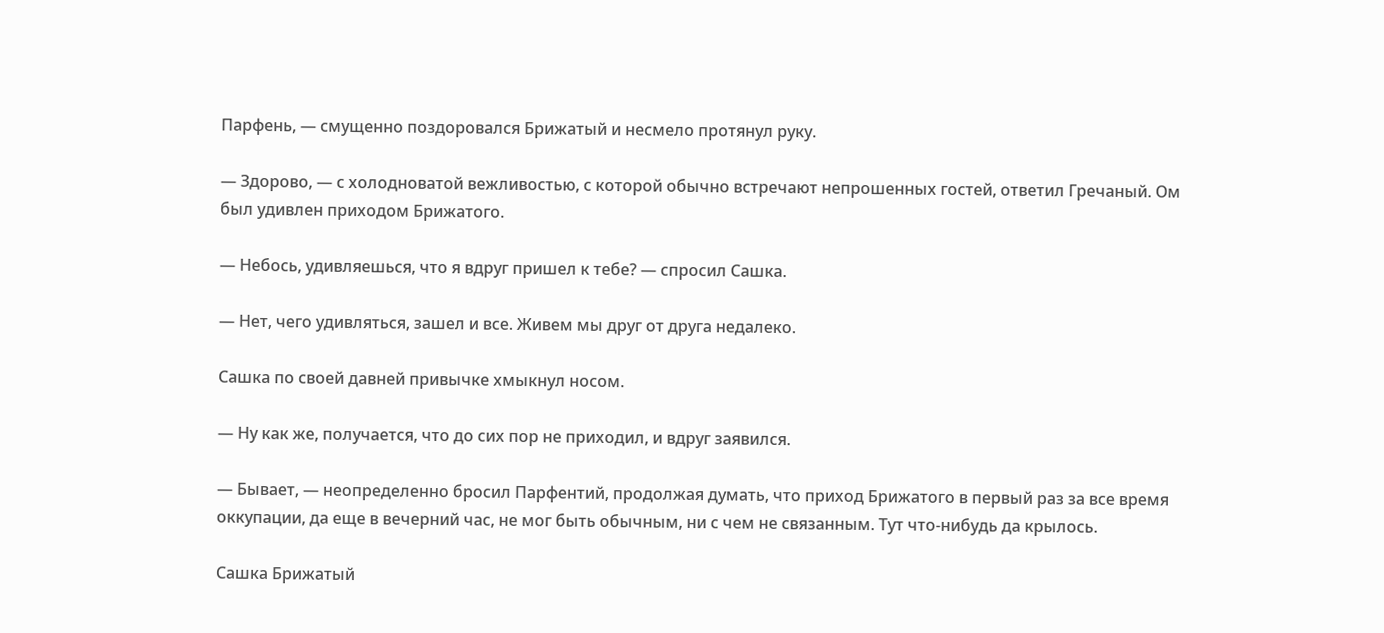Парфень, — смущенно поздоровался Брижатый и несмело протянул руку.

— Здорово, — с холодноватой вежливостью, с которой обычно встречают непрошенных гостей, ответил Гречаный. Ом был удивлен приходом Брижатого.

— Небось, удивляешься, что я вдруг пришел к тебе? — спросил Сашка.

— Нет, чего удивляться, зашел и все. Живем мы друг от друга недалеко.

Сашка по своей давней привычке хмыкнул носом.

— Ну как же, получается, что до сих пор не приходил, и вдруг заявился.

— Бывает, — неопределенно бросил Парфентий, продолжая думать, что приход Брижатого в первый раз за все время оккупации, да еще в вечерний час, не мог быть обычным, ни с чем не связанным. Тут что-нибудь да крылось.

Сашка Брижатый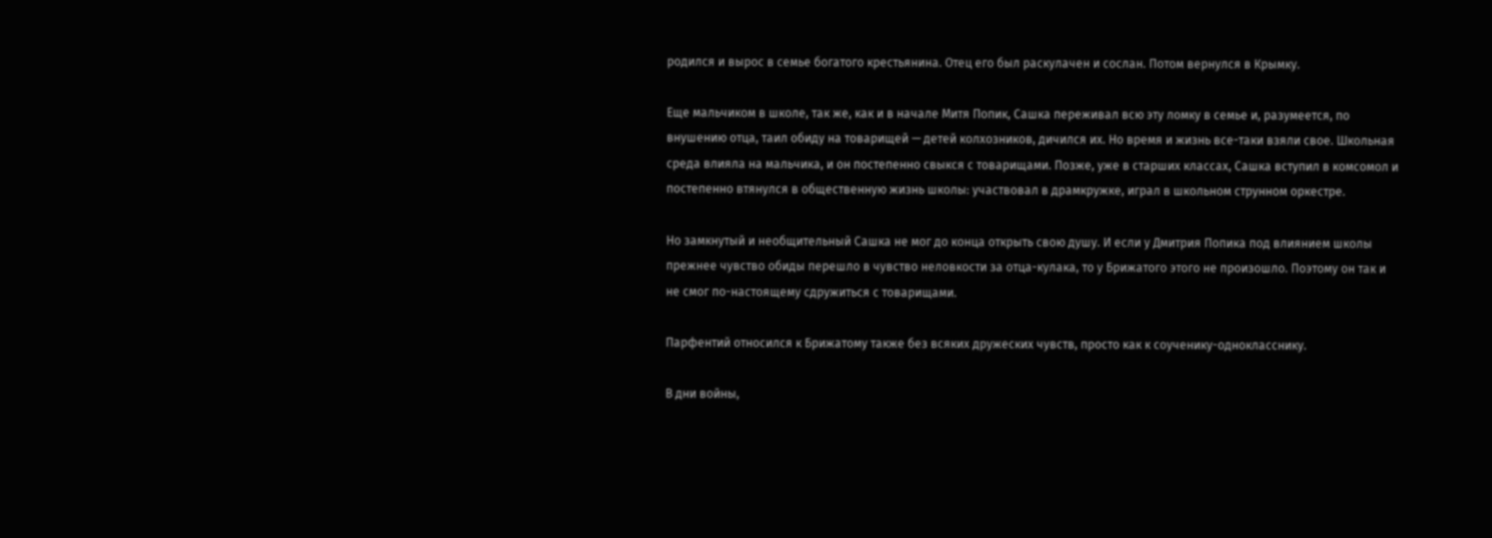родился и вырос в семье богатого крестьянина. Отец его был раскулачен и сослан. Потом вернулся в Крымку.

Еще мальчиком в школе, так же, как и в начале Митя Попик, Сашка переживал всю эту ломку в семье и, разумеется, по внушению отца, таил обиду на товарищей — детей колхозников, дичился их. Но время и жизнь все-таки взяли свое. Школьная среда влияла на мальчика, и он постепенно свыкся с товарищами. Позже, уже в старших классах, Сашка вступил в комсомол и постепенно втянулся в общественную жизнь школы: участвовал в драмкружке, играл в школьном струнном оркестре.

Но замкнутый и необщительный Сашка не мог до конца открыть свою душу. И если у Дмитрия Попика под влиянием школы прежнее чувство обиды перешло в чувство неловкости за отца-кулака, то у Брижатого этого не произошло. Поэтому он так и не смог по-настоящему сдружиться с товарищами.

Парфентий относился к Брижатому также без всяких дружеских чувств, просто как к соученику-однокласснику.

В дни войны,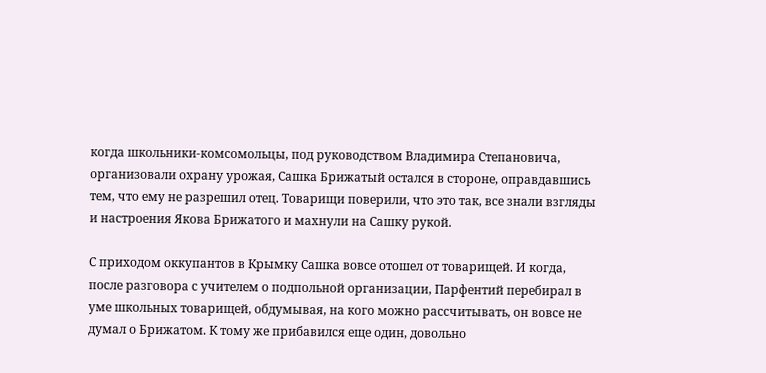когда школьники-комсомольцы, под руководством Владимира Степановича, организовали охрану урожая, Сашка Брижатый остался в стороне, оправдавшись тем, что ему не разрешил отец. Товарищи поверили, что это так, все знали взгляды и настроения Якова Брижатого и махнули на Сашку рукой.

С приходом оккупантов в Крымку Сашка вовсе отошел от товарищей. И когда, после разговора с учителем о подпольной организации, Парфентий перебирал в уме школьных товарищей, обдумывая, на кого можно рассчитывать, он вовсе не думал о Брижатом. К тому же прибавился еще один, довольно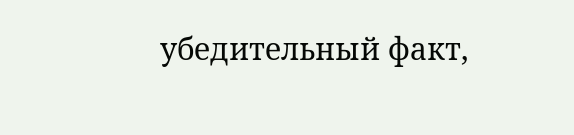убедительный факт,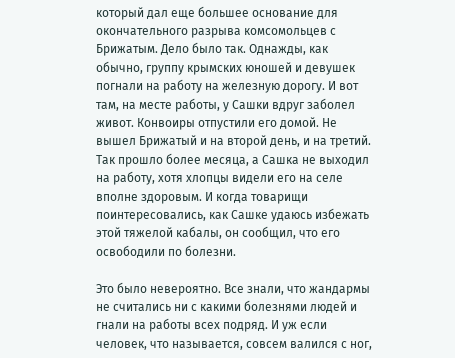который дал еще большее основание для окончательного разрыва комсомольцев с Брижатым. Дело было так. Однажды, как обычно, группу крымских юношей и девушек погнали на работу на железную дорогу. И вот там, на месте работы, у Сашки вдруг заболел живот. Конвоиры отпустили его домой. Не вышел Брижатый и на второй день, и на третий. Так прошло более месяца, а Сашка не выходил на работу, хотя хлопцы видели его на селе вполне здоровым. И когда товарищи поинтересовались, как Сашке удаюсь избежать этой тяжелой кабалы, он сообщил, что его освободили по болезни.

Это было невероятно. Все знали, что жандармы не считались ни с какими болезнями людей и гнали на работы всех подряд. И уж если человек, что называется, совсем валился с ног,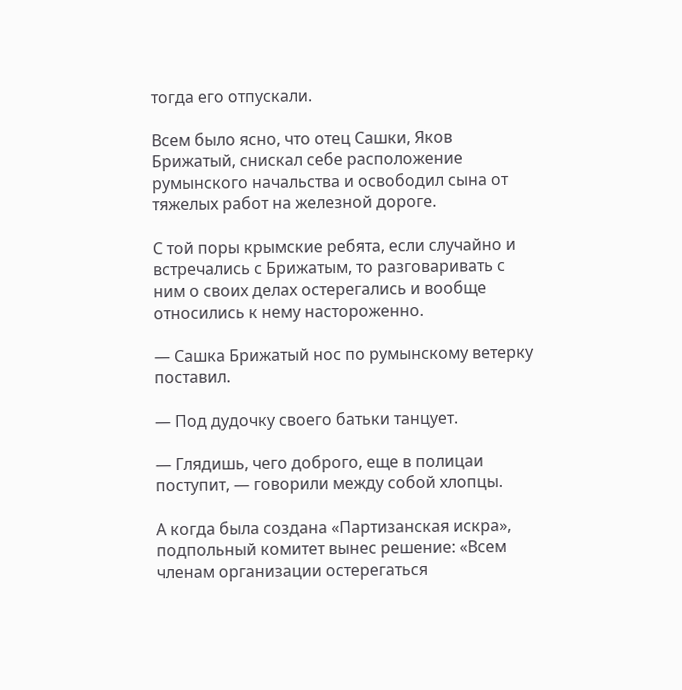тогда его отпускали.

Всем было ясно, что отец Сашки, Яков Брижатый, снискал себе расположение румынского начальства и освободил сына от тяжелых работ на железной дороге.

С той поры крымские ребята, если случайно и встречались с Брижатым, то разговаривать с ним о своих делах остерегались и вообще относились к нему настороженно.

— Сашка Брижатый нос по румынскому ветерку поставил.

— Под дудочку своего батьки танцует.

— Глядишь, чего доброго, еще в полицаи поступит, — говорили между собой хлопцы.

А когда была создана «Партизанская искра», подпольный комитет вынес решение: «Всем членам организации остерегаться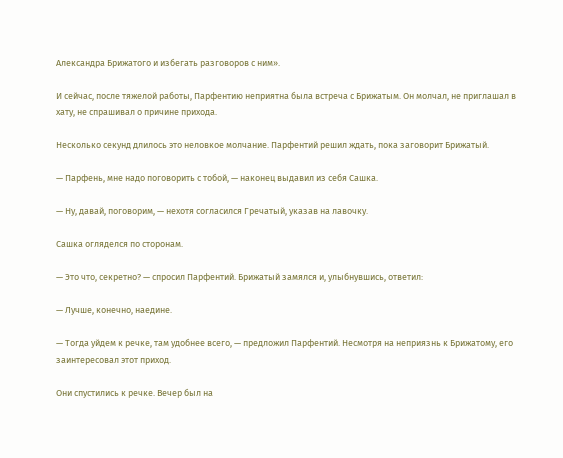Александра Брижатого и избегать разговоров с ним».

И сейчас, после тяжелой работы, Парфентию неприятна была встреча с Брижатым. Он молчал, не приглашал в хату, не спрашивал о причине прихода.

Несколько секунд длилось это неловкое молчание. Парфентий решил ждать, пока заговорит Брижатый.

— Парфень, мне надо поговорить с тобой, — наконец выдавил из себя Сашка.

— Ну, давай, поговорим, — нехотя согласился Гречатый, указав на лавочку.

Сашка огляделся по сторонам.

— Это что, секретно? — спросил Парфентий. Брижатый замялся и, улыбнувшись, ответил:

— Лучше, конечно, наедине.

— Тогда уйдем к речке, там удобнее всего, — предложил Парфентий. Несмотря на неприязнь к Брижатому, его заинтересовал этот приход.

Они спустились к речке. Вечер был на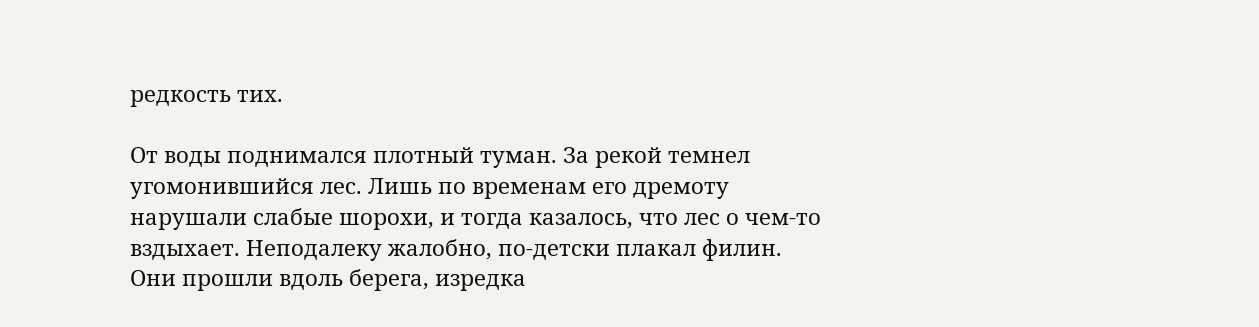редкость тих.

От воды поднимался плотный туман. За рекой темнел угомонившийся лес. Лишь по временам его дремоту нарушали слабые шорохи, и тогда казалось, что лес о чем-то вздыхает. Неподалеку жалобно, по-детски плакал филин. Они прошли вдоль берега, изредка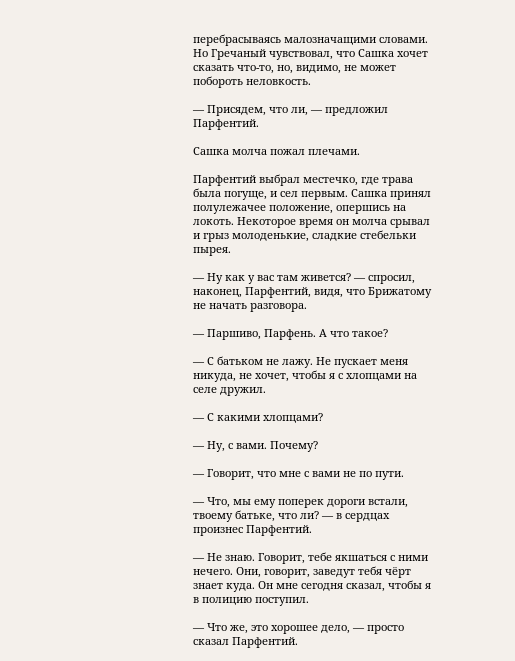перебрасываясь малозначащими словами. Но Гречаный чувствовал, что Сашка хочет сказать что-то, но, видимо, не может побороть неловкость.

— Присядем, что ли, — предложил Парфентий.

Сашка молча пожал плечами.

Парфентий выбрал местечко, где трава была погуще, и сел первым. Сашка принял полулежачее положение, опершись на локоть. Некоторое время он молча срывал и грыз молоденькие, сладкие стебельки пырея.

— Ну как у вас там живется? — спросил, наконец, Парфентий, видя, что Брижатому не начать разговора.

— Паршиво, Парфень. А что такое?

— С батьком не лажу. Не пускает меня никуда, не хочет, чтобы я с хлопцами на селе дружил.

— С какими хлопцами?

— Ну, с вами. Почему?

— Говорит, что мне с вами не по пути.

— Что, мы ему поперек дороги встали, твоему батьке, что ли? — в сердцах произнес Парфентий.

— Не знаю. Говорит, тебе якшаться с ними нечего. Они, говорит, заведут тебя чёрт знает куда. Он мне сегодня сказал, чтобы я в полицию поступил.

— Что же, это хорошее дело, — просто сказал Парфентий.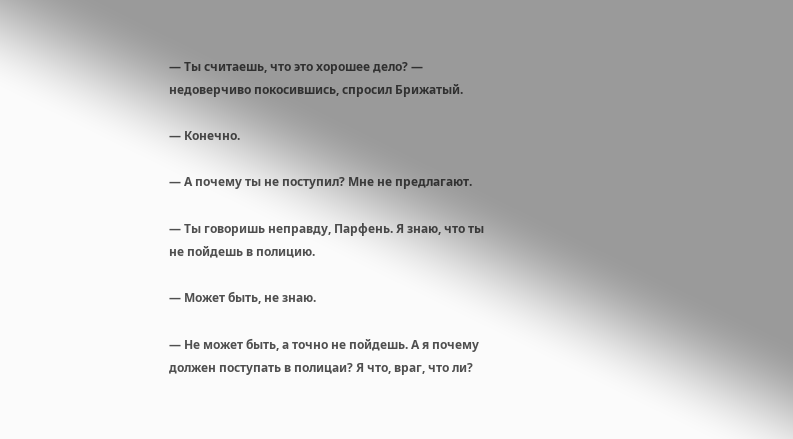— Ты считаешь, что это хорошее дело? — недоверчиво покосившись, спросил Брижатый.

— Конечно.

— А почему ты не поступил? Мне не предлагают.

— Ты говоришь неправду, Парфень. Я знаю, что ты не пойдешь в полицию.

— Может быть, не знаю.

— Не может быть, а точно не пойдешь. А я почему должен поступать в полицаи? Я что, враг, что ли?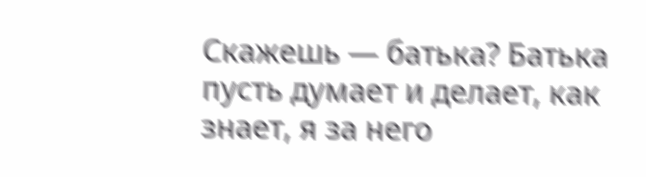Скажешь — батька? Батька пусть думает и делает, как знает, я за него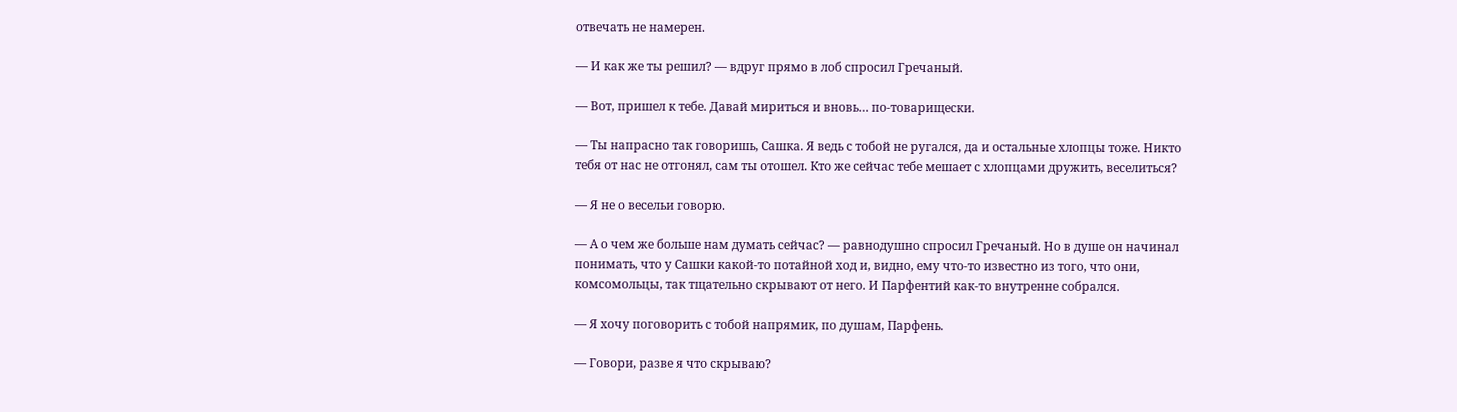отвечать не намерен.

— И как же ты решил? — вдруг прямо в лоб спросил Гречаный.

— Вот, пришел к тебе. Давай мириться и вновь… по-товарищески.

— Ты напрасно так говоришь, Сашка. Я ведь с тобой не ругался, да и остальные хлопцы тоже. Никто тебя от нас не отгонял, сам ты отошел. Кто же сейчас тебе мешает с хлопцами дружить, веселиться?

— Я не о весельи говорю.

— А о чем же больше нам думать сейчас? — равнодушно спросил Гречаный. Но в душе он начинал понимать, что у Сашки какой-то потайной ход и, видно, ему что-то известно из того, что они, комсомольцы, так тщательно скрывают от него. И Парфентий как-то внутренне собрался.

— Я хочу поговорить с тобой напрямик, по душам, Парфень.

— Говори, разве я что скрываю?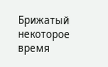Брижатый некоторое время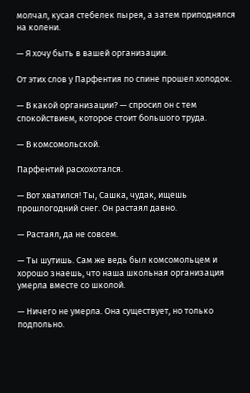молчал, кусая стебелек пырея, а затем приподнялся на колени.

— Я хочу быть в вашей организации.

От этих слов у Парфентия по спине прошел холодок.

— В какой организации? — спросил он с тем спокойствием, которое стоит большого труда.

— В комсомольской.

Парфентий расхохотался.

— Вот хватился! Ты, Сашка, чудак, ищешь прошлогодний снег. Он растаял давно.

— Растаял, да не совсем.

— Ты шутишь. Сам же ведь был комсомольцем и хорошо знаешь, что наша школьная организация умерла вместе со школой.

— Ничего не умерла. Она существует, но только подпольно.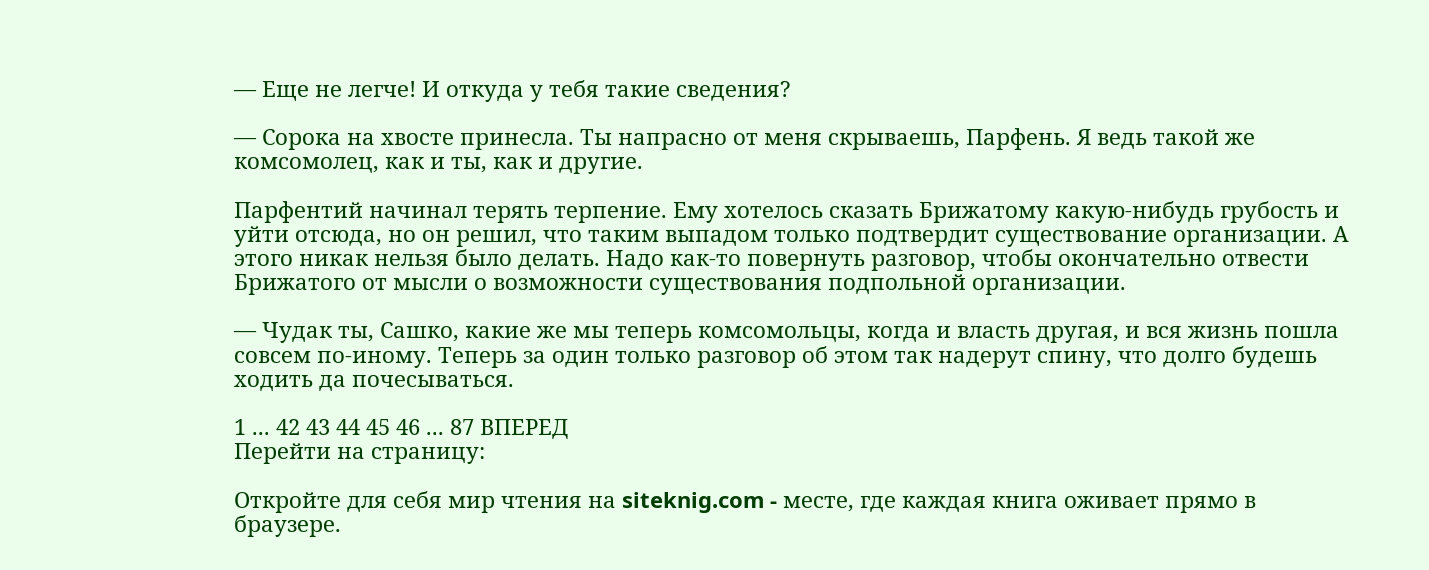— Еще не легче! И откуда у тебя такие сведения?

— Сорока на хвосте принесла. Ты напрасно от меня скрываешь, Парфень. Я ведь такой же комсомолец, как и ты, как и другие.

Парфентий начинал терять терпение. Ему хотелось сказать Брижатому какую-нибудь грубость и уйти отсюда, но он решил, что таким выпадом только подтвердит существование организации. А этого никак нельзя было делать. Надо как-то повернуть разговор, чтобы окончательно отвести Брижатого от мысли о возможности существования подпольной организации.

— Чудак ты, Сашко, какие же мы теперь комсомольцы, когда и власть другая, и вся жизнь пошла совсем по-иному. Теперь за один только разговор об этом так надерут спину, что долго будешь ходить да почесываться.

1 ... 42 43 44 45 46 ... 87 ВПЕРЕД
Перейти на страницу:

Откройте для себя мир чтения на siteknig.com - месте, где каждая книга оживает прямо в браузере.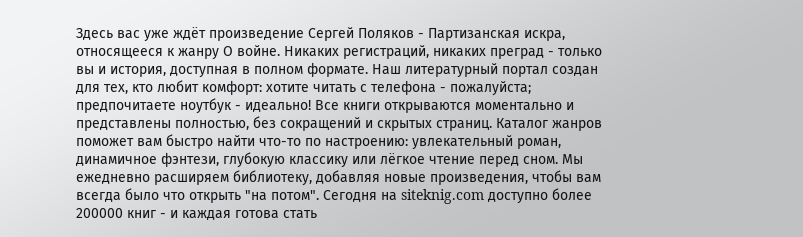Здесь вас уже ждёт произведение Сергей Поляков - Партизанская искра, относящееся к жанру О войне. Никаких регистраций, никаких преград - только вы и история, доступная в полном формате. Наш литературный портал создан для тех, кто любит комфорт: хотите читать с телефона - пожалуйста; предпочитаете ноутбук - идеально! Все книги открываются моментально и представлены полностью, без сокращений и скрытых страниц. Каталог жанров поможет вам быстро найти что-то по настроению: увлекательный роман, динамичное фэнтези, глубокую классику или лёгкое чтение перед сном. Мы ежедневно расширяем библиотеку, добавляя новые произведения, чтобы вам всегда было что открыть "на потом". Сегодня на siteknig.com доступно более 200000 книг - и каждая готова стать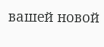вашей новой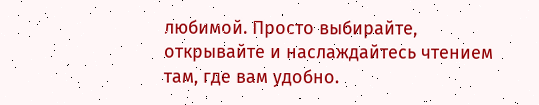любимой. Просто выбирайте, открывайте и наслаждайтесь чтением там, где вам удобно.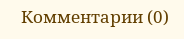Комментарии (0)